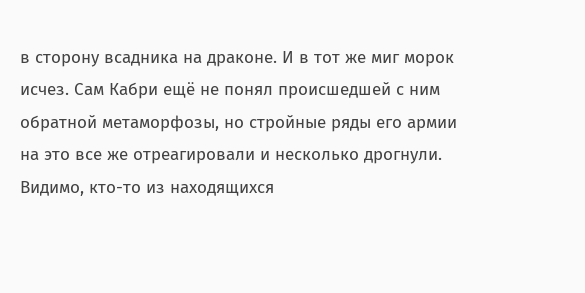в сторону всадника на драконе. И в тот же миг морок исчез. Сам Кабри ещё не понял происшедшей с ним обратной метаморфозы, но стройные ряды его армии на это все же отреагировали и несколько дрогнули. Видимо, кто-то из находящихся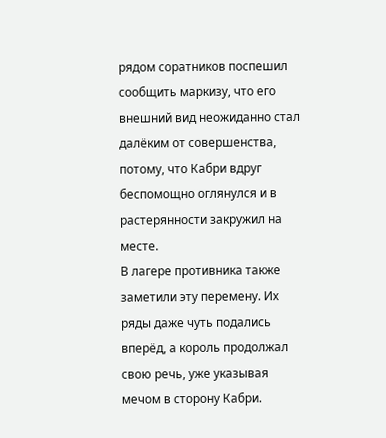рядом соратников поспешил сообщить маркизу, что его внешний вид неожиданно стал далёким от совершенства, потому, что Кабри вдруг беспомощно оглянулся и в растерянности закружил на месте.
В лагере противника также заметили эту перемену. Их ряды даже чуть подались вперёд, а король продолжал свою речь, уже указывая мечом в сторону Кабри.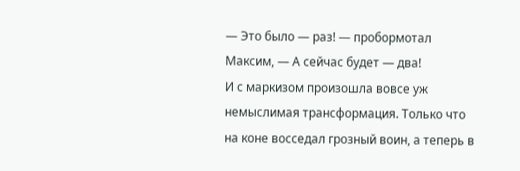— Это было — раз! — пробормотал Максим, — А сейчас будет — два!
И с маркизом произошла вовсе уж немыслимая трансформация. Только что на коне восседал грозный воин, а теперь в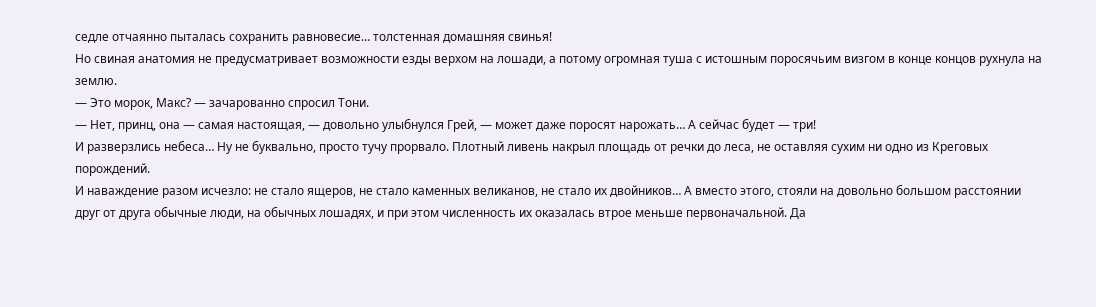седле отчаянно пыталась сохранить равновесие… толстенная домашняя свинья!
Но свиная анатомия не предусматривает возможности езды верхом на лошади, а потому огромная туша с истошным поросячьим визгом в конце концов рухнула на землю.
— Это морок, Макс? — зачарованно спросил Тони.
— Нет, принц, она — самая настоящая, — довольно улыбнулся Грей, — может даже поросят нарожать… А сейчас будет — три!
И разверзлись небеса… Ну не буквально, просто тучу прорвало. Плотный ливень накрыл площадь от речки до леса, не оставляя сухим ни одно из Креговых порождений.
И наваждение разом исчезло: не стало ящеров, не стало каменных великанов, не стало их двойников… А вместо этого, стояли на довольно большом расстоянии друг от друга обычные люди, на обычных лошадях, и при этом численность их оказалась втрое меньше первоначальной. Да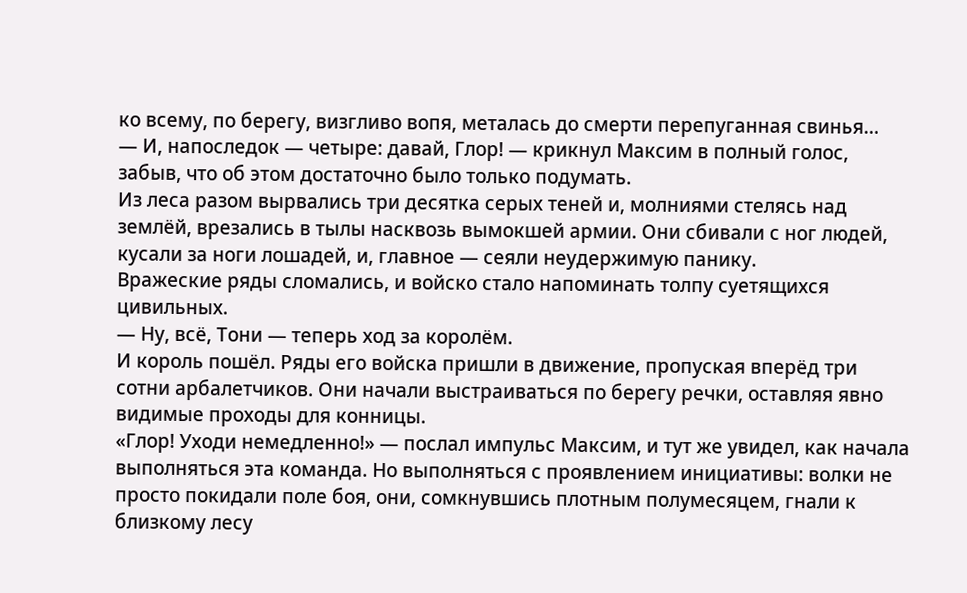ко всему, по берегу, визгливо вопя, металась до смерти перепуганная свинья…
— И, напоследок — четыре: давай, Глор! — крикнул Максим в полный голос, забыв, что об этом достаточно было только подумать.
Из леса разом вырвались три десятка серых теней и, молниями стелясь над землёй, врезались в тылы насквозь вымокшей армии. Они сбивали с ног людей, кусали за ноги лошадей, и, главное — сеяли неудержимую панику.
Вражеские ряды сломались, и войско стало напоминать толпу суетящихся цивильных.
— Ну, всё, Тони — теперь ход за королём.
И король пошёл. Ряды его войска пришли в движение, пропуская вперёд три сотни арбалетчиков. Они начали выстраиваться по берегу речки, оставляя явно видимые проходы для конницы.
«Глор! Уходи немедленно!» — послал импульс Максим, и тут же увидел, как начала выполняться эта команда. Но выполняться с проявлением инициативы: волки не просто покидали поле боя, они, сомкнувшись плотным полумесяцем, гнали к близкому лесу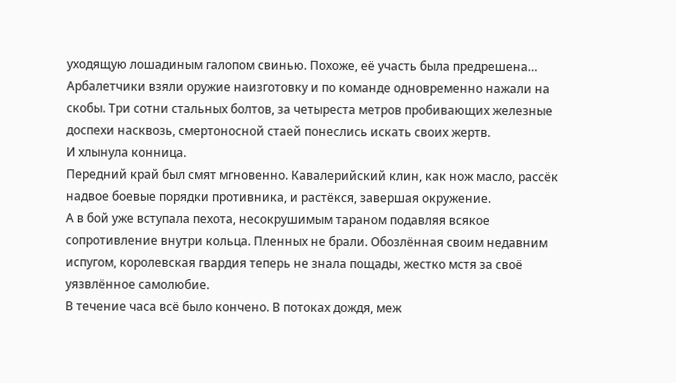уходящую лошадиным галопом свинью. Похоже, её участь была предрешена…
Арбалетчики взяли оружие наизготовку и по команде одновременно нажали на скобы. Три сотни стальных болтов, за четыреста метров пробивающих железные доспехи насквозь, смертоносной стаей понеслись искать своих жертв.
И хлынула конница.
Передний край был смят мгновенно. Кавалерийский клин, как нож масло, рассёк надвое боевые порядки противника, и растёкся, завершая окружение.
А в бой уже вступала пехота, несокрушимым тараном подавляя всякое сопротивление внутри кольца. Пленных не брали. Обозлённая своим недавним испугом, королевская гвардия теперь не знала пощады, жестко мстя за своё уязвлённое самолюбие.
В течение часа всё было кончено. В потоках дождя, меж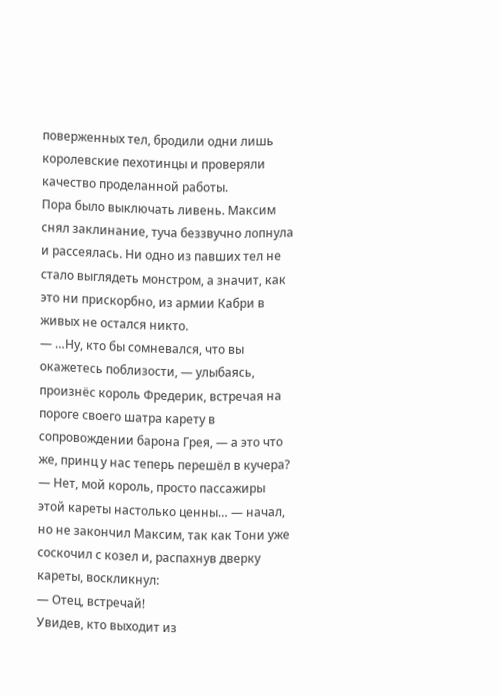поверженных тел, бродили одни лишь королевские пехотинцы и проверяли качество проделанной работы.
Пора было выключать ливень. Максим снял заклинание, туча беззвучно лопнула и рассеялась. Ни одно из павших тел не стало выглядеть монстром, а значит, как это ни прискорбно, из армии Кабри в живых не остался никто.
— …Ну, кто бы сомневался, что вы окажетесь поблизости, — улыбаясь, произнёс король Фредерик, встречая на пороге своего шатра карету в сопровождении барона Грея, — а это что же, принц у нас теперь перешёл в кучера?
— Нет, мой король, просто пассажиры этой кареты настолько ценны… — начал, но не закончил Максим, так как Тони уже соскочил с козел и, распахнув дверку кареты, воскликнул:
— Отец, встречай!
Увидев, кто выходит из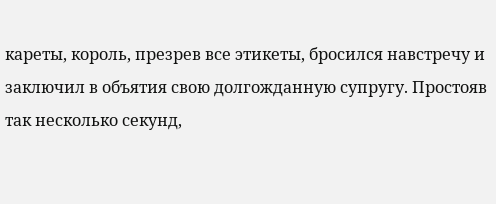кареты, король, презрев все этикеты, бросился навстречу и заключил в объятия свою долгожданную супругу. Простояв так несколько секунд,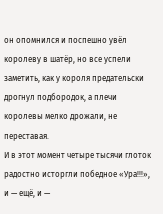он опомнился и поспешно увёл королеву в шатёр, но все успели заметить, как у короля предательски дрогнул подбородок, а плечи королевы мелко дрожали, не переставая.
И в этот момент четыре тысячи глоток радостно исторгли победное «Ура!!!», и — ещё, и —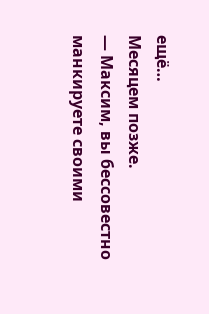ещё…
Месяцем позже.
— Максим, вы бессовестно манкируете своими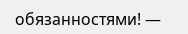обязанностями! —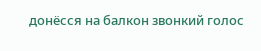донёсся на балкон звонкий голос